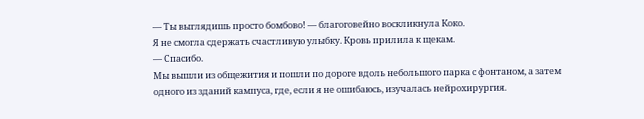— Ты выглядишь просто бомбово! — благоговейно воскликнула Коко.
Я не смогла сдержать счастливую улыбку. Кровь прилила к щекам.
— Спасибо.
Мы вышли из общежития и пошли по дороге вдоль небольшого парка с фонтаном, а затем одного из зданий кампуса, где, если я не ошибаюсь, изучалась нейрохирургия.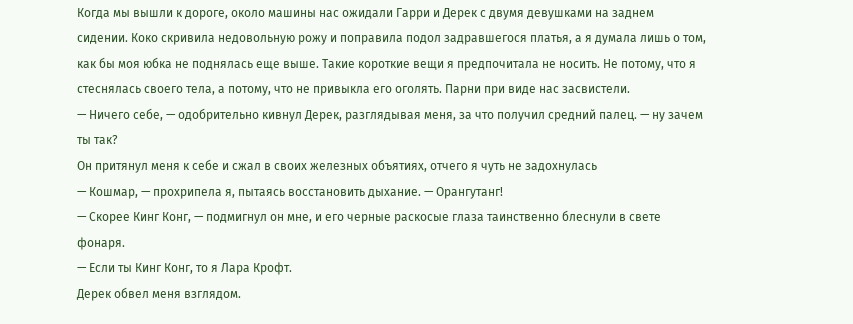Когда мы вышли к дороге, около машины нас ожидали Гарри и Дерек с двумя девушками на заднем сидении. Коко скривила недовольную рожу и поправила подол задравшегося платья, а я думала лишь о том, как бы моя юбка не поднялась еще выше. Такие короткие вещи я предпочитала не носить. Не потому, что я стеснялась своего тела, а потому, что не привыкла его оголять. Парни при виде нас засвистели.
— Ничего себе, — одобрительно кивнул Дерек, разглядывая меня, за что получил средний палец. — ну зачем ты так?
Он притянул меня к себе и сжал в своих железных объятиях, отчего я чуть не задохнулась
— Кошмар, — прохрипела я, пытаясь восстановить дыхание. — Орангутанг!
— Скорее Кинг Конг, — подмигнул он мне, и его черные раскосые глаза таинственно блеснули в свете фонаря.
— Если ты Кинг Конг, то я Лара Крофт.
Дерек обвел меня взглядом.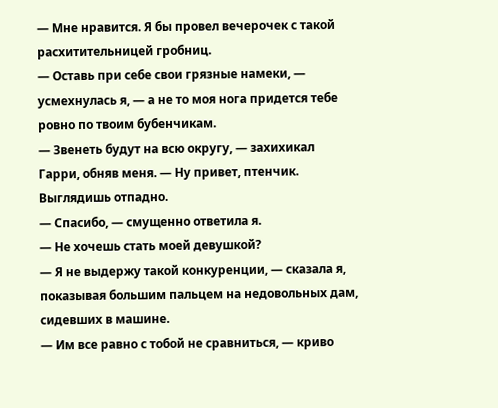— Мне нравится. Я бы провел вечерочек с такой расхитительницей гробниц.
— Оставь при себе свои грязные намеки, — усмехнулась я, — а не то моя нога придется тебе ровно по твоим бубенчикам.
— Звенеть будут на всю округу, — захихикал Гарри, обняв меня. — Ну привет, птенчик. Выглядишь отпадно.
— Спасибо, — смущенно ответила я.
— Не хочешь стать моей девушкой?
— Я не выдержу такой конкуренции, — сказала я, показывая большим пальцем на недовольных дам, сидевших в машине.
— Им все равно с тобой не сравниться, — криво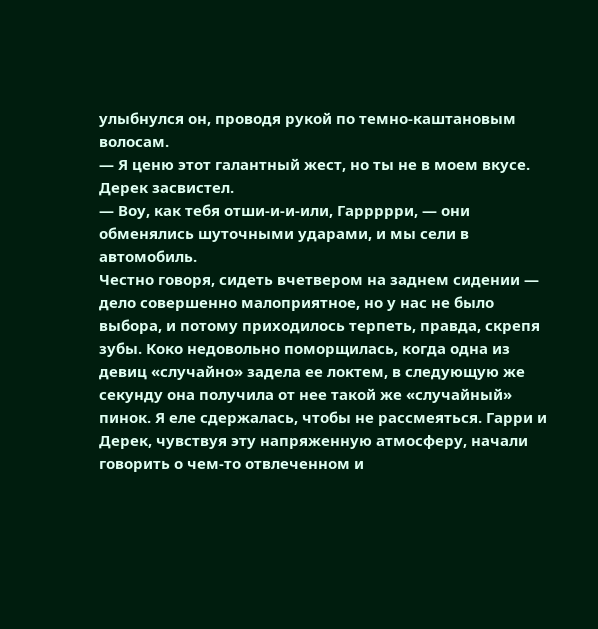улыбнулся он, проводя рукой по темно-каштановым волосам.
— Я ценю этот галантный жест, но ты не в моем вкусе.
Дерек засвистел.
— Воу, как тебя отши-и-и-или, Гаррррри, — они обменялись шуточными ударами, и мы сели в автомобиль.
Честно говоря, сидеть вчетвером на заднем сидении — дело совершенно малоприятное, но у нас не было выбора, и потому приходилось терпеть, правда, скрепя зубы. Коко недовольно поморщилась, когда одна из девиц «случайно» задела ее локтем, в следующую же секунду она получила от нее такой же «случайный» пинок. Я еле сдержалась, чтобы не рассмеяться. Гарри и Дерек, чувствуя эту напряженную атмосферу, начали говорить о чем-то отвлеченном и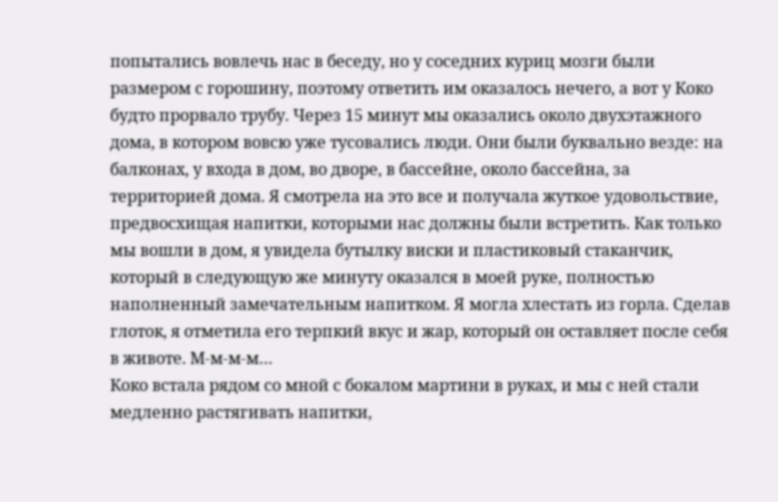попытались вовлечь нас в беседу, но у соседних куриц мозги были размером с горошину, поэтому ответить им оказалось нечего, а вот у Коко будто прорвало трубу. Через 15 минут мы оказались около двухэтажного дома, в котором вовсю уже тусовались люди. Они были буквально везде: на балконах, у входа в дом, во дворе, в бассейне, около бассейна, за территорией дома. Я смотрела на это все и получала жуткое удовольствие, предвосхищая напитки, которыми нас должны были встретить. Как только мы вошли в дом, я увидела бутылку виски и пластиковый стаканчик, который в следующую же минуту оказался в моей руке, полностью наполненный замечательным напитком. Я могла хлестать из горла. Сделав глоток, я отметила его терпкий вкус и жар, который он оставляет после себя в животе. М-м-м-м…
Коко встала рядом со мной с бокалом мартини в руках, и мы с ней стали медленно растягивать напитки,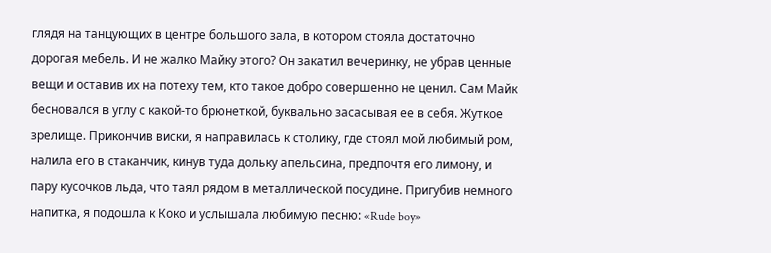глядя на танцующих в центре большого зала, в котором стояла достаточно дорогая мебель. И не жалко Майку этого? Он закатил вечеринку, не убрав ценные вещи и оставив их на потеху тем, кто такое добро совершенно не ценил. Сам Майк бесновался в углу с какой-то брюнеткой, буквально засасывая ее в себя. Жуткое зрелище. Прикончив виски, я направилась к столику, где стоял мой любимый ром, налила его в стаканчик, кинув туда дольку апельсина, предпочтя его лимону, и пару кусочков льда, что таял рядом в металлической посудине. Пригубив немного напитка, я подошла к Коко и услышала любимую песню: «Rude boy»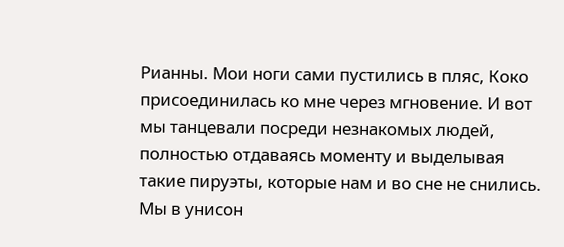Рианны. Мои ноги сами пустились в пляс, Коко присоединилась ко мне через мгновение. И вот мы танцевали посреди незнакомых людей, полностью отдаваясь моменту и выделывая такие пируэты, которые нам и во сне не снились. Мы в унисон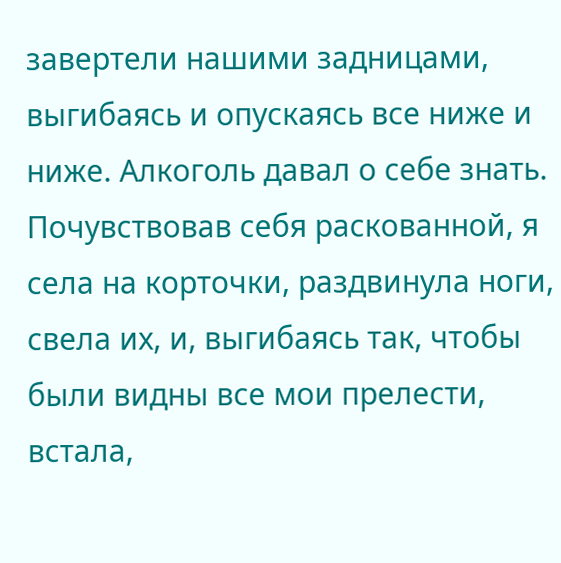завертели нашими задницами, выгибаясь и опускаясь все ниже и ниже. Алкоголь давал о себе знать. Почувствовав себя раскованной, я села на корточки, раздвинула ноги, свела их, и, выгибаясь так, чтобы были видны все мои прелести, встала,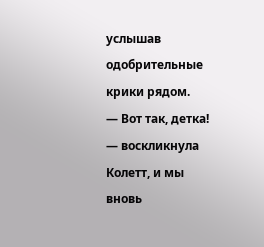услышав одобрительные крики рядом.
— Вот так, детка! — воскликнула Колетт, и мы вновь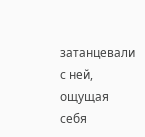затанцевали с ней, ощущая себя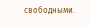свободными.